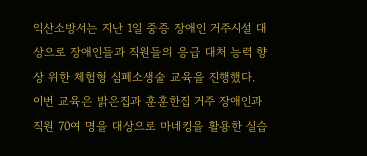익산소방서는 지난 1일 중증 장애인 거주시설 대상으로 장애인들과 직원들의 응급 대처 능력 향상 위한 체험형 심폐소생술 교육을 진행했다.
이번 교육은 밝은집과 훈훈한집 거주 장애인과 직원 70여 명을 대상으로 마네킹을 활용한 실습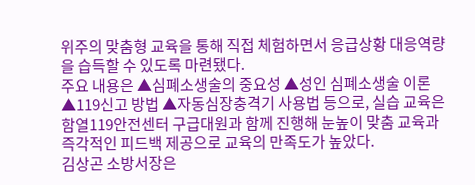위주의 맞춤형 교육을 통해 직접 체험하면서 응급상황 대응역량을 습득할 수 있도록 마련됐다.
주요 내용은 ▲심폐소생술의 중요성 ▲성인 심폐소생술 이론 ▲119신고 방법 ▲자동심장충격기 사용법 등으로, 실습 교육은 함열119안전센터 구급대원과 함께 진행해 눈높이 맞춤 교육과 즉각적인 피드백 제공으로 교육의 만족도가 높았다.
김상곤 소방서장은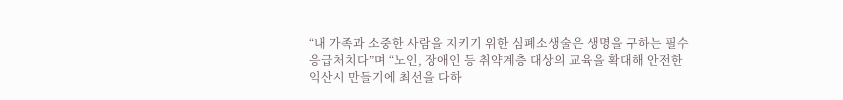“내 가족과 소중한 사람을 지키기 위한 심폐소생술은 생명을 구하는 필수 응급처치다”며 “노인, 장애인 등 취약계층 대상의 교육을 확대해 안전한 익산시 만들기에 최선을 다하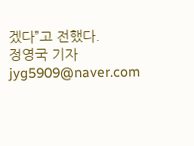겠다”고 전했다.
정영국 기자 jyg5909@naver.com